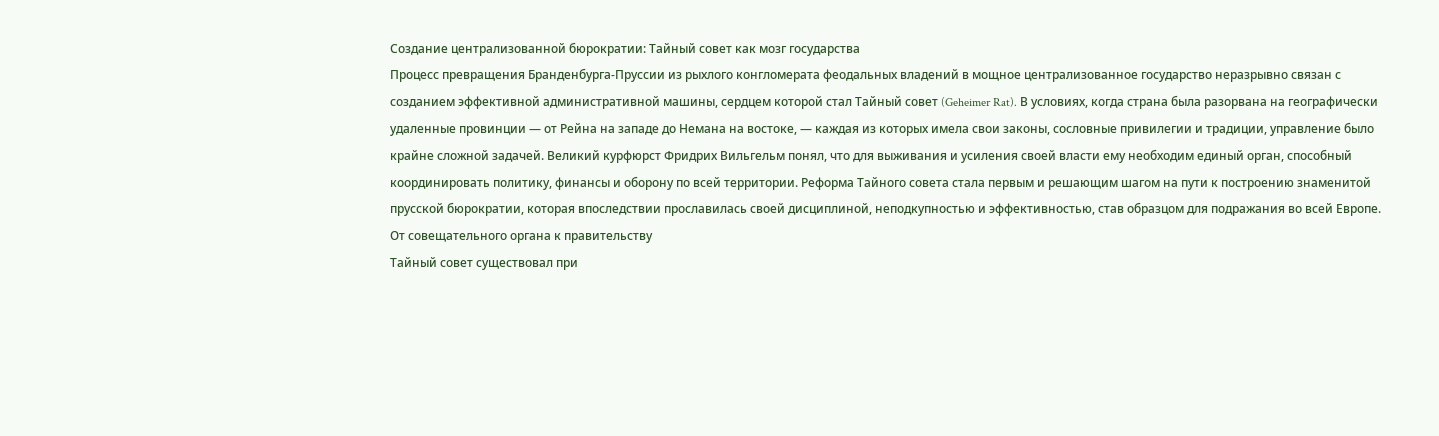Создание централизованной бюрократии: Тайный совет как мозг государства
Процесс превращения Бранденбурга-Пруссии из рыхлого конгломерата феодальных владений в мощное централизованное государство неразрывно связан с созданием эффективной административной машины, сердцем которой стал Тайный совет (Geheimer Rat). В условиях, когда страна была разорвана на географически удаленные провинции — от Рейна на западе до Немана на востоке, — каждая из которых имела свои законы, сословные привилегии и традиции, управление было крайне сложной задачей. Великий курфюрст Фридрих Вильгельм понял, что для выживания и усиления своей власти ему необходим единый орган, способный координировать политику, финансы и оборону по всей территории. Реформа Тайного совета стала первым и решающим шагом на пути к построению знаменитой прусской бюрократии, которая впоследствии прославилась своей дисциплиной, неподкупностью и эффективностью, став образцом для подражания во всей Европе.
От совещательного органа к правительству
Тайный совет существовал при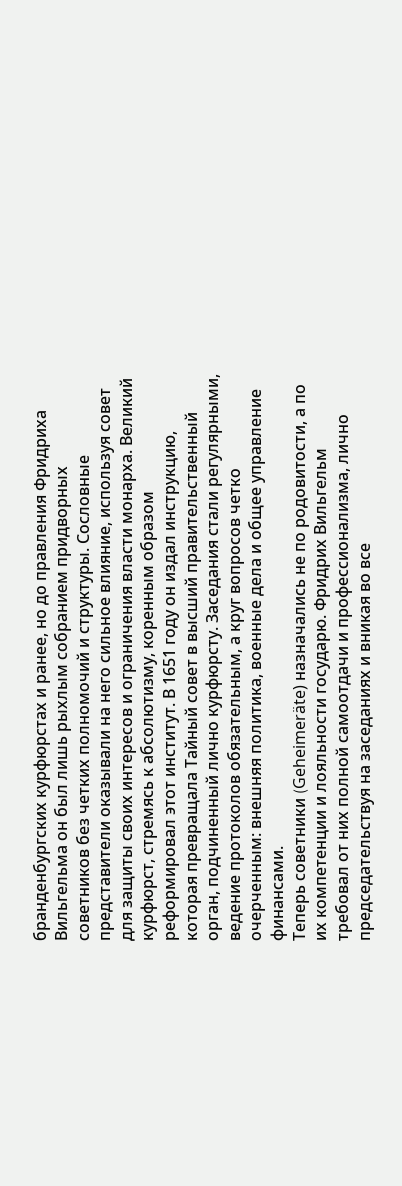бранденбургских курфюрстах и ранее, но до правления Фридриха Вильгельма он был лишь рыхлым собранием придворных советников без четких полномочий и структуры. Сословные представители оказывали на него сильное влияние, используя совет для защиты своих интересов и ограничения власти монарха. Великий курфюрст, стремясь к абсолютизму, коренным образом реформировал этот институт. В 1651 году он издал инструкцию, которая превращала Тайный совет в высший правительственный орган, подчиненный лично курфюрсту. Заседания стали регулярными, ведение протоколов обязательным, а круг вопросов четко очерченным: внешняя политика, военные дела и общее управление финансами.
Теперь советники (Geheimeräte) назначались не по родовитости, а по их компетенции и лояльности государю. Фридрих Вильгельм требовал от них полной самоотдачи и профессионализма, лично председательствуя на заседаниях и вникая во все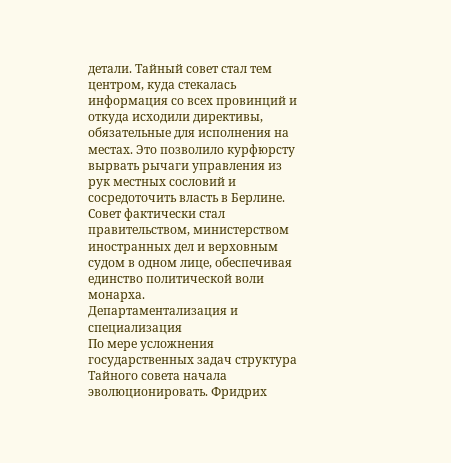детали. Тайный совет стал тем центром, куда стекалась информация со всех провинций и откуда исходили директивы, обязательные для исполнения на местах. Это позволило курфюрсту вырвать рычаги управления из рук местных сословий и сосредоточить власть в Берлине. Совет фактически стал правительством, министерством иностранных дел и верховным судом в одном лице, обеспечивая единство политической воли монарха.
Департаментализация и специализация
По мере усложнения государственных задач структура Тайного совета начала эволюционировать. Фридрих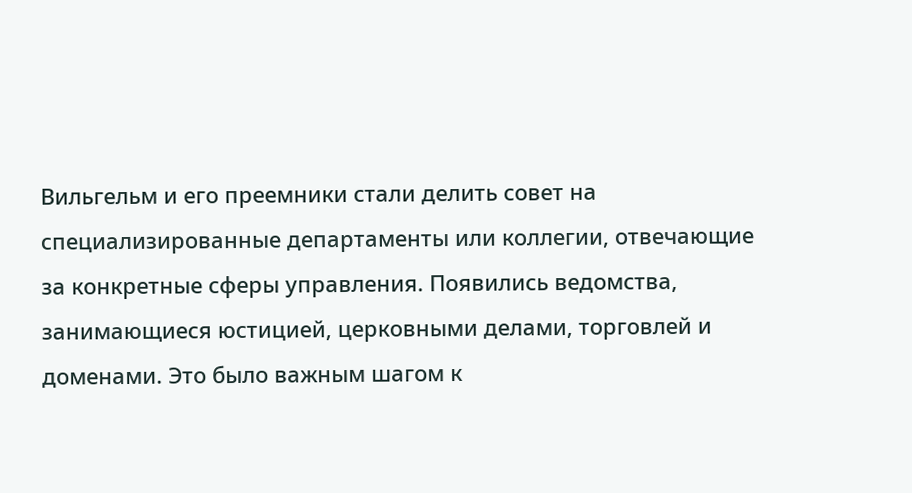Вильгельм и его преемники стали делить совет на специализированные департаменты или коллегии, отвечающие за конкретные сферы управления. Появились ведомства, занимающиеся юстицией, церковными делами, торговлей и доменами. Это было важным шагом к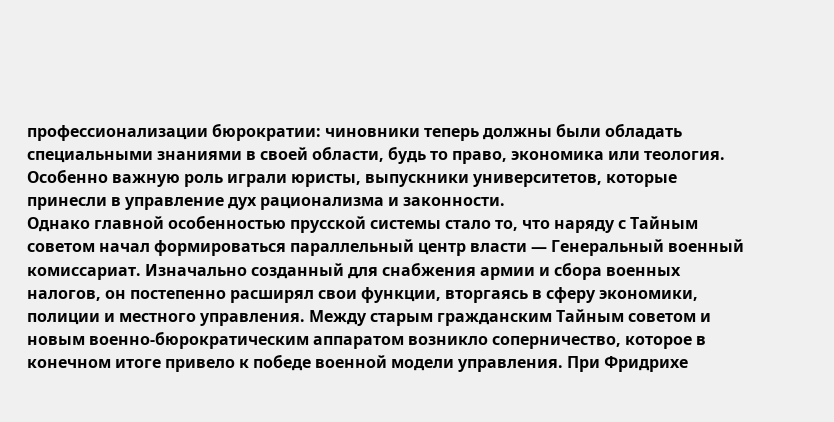профессионализации бюрократии: чиновники теперь должны были обладать специальными знаниями в своей области, будь то право, экономика или теология. Особенно важную роль играли юристы, выпускники университетов, которые принесли в управление дух рационализма и законности.
Однако главной особенностью прусской системы стало то, что наряду с Тайным советом начал формироваться параллельный центр власти — Генеральный военный комиссариат. Изначально созданный для снабжения армии и сбора военных налогов, он постепенно расширял свои функции, вторгаясь в сферу экономики, полиции и местного управления. Между старым гражданским Тайным советом и новым военно-бюрократическим аппаратом возникло соперничество, которое в конечном итоге привело к победе военной модели управления. При Фридрихе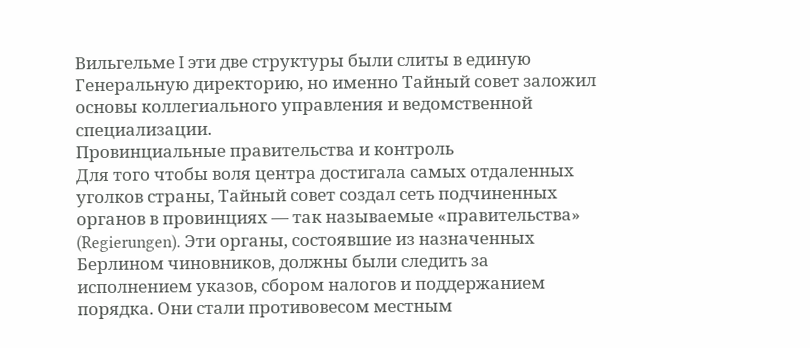Вильгельме I эти две структуры были слиты в единую Генеральную директорию, но именно Тайный совет заложил основы коллегиального управления и ведомственной специализации.
Провинциальные правительства и контроль
Для того чтобы воля центра достигала самых отдаленных уголков страны, Тайный совет создал сеть подчиненных органов в провинциях — так называемые «правительства» (Regierungen). Эти органы, состоявшие из назначенных Берлином чиновников, должны были следить за исполнением указов, сбором налогов и поддержанием порядка. Они стали противовесом местным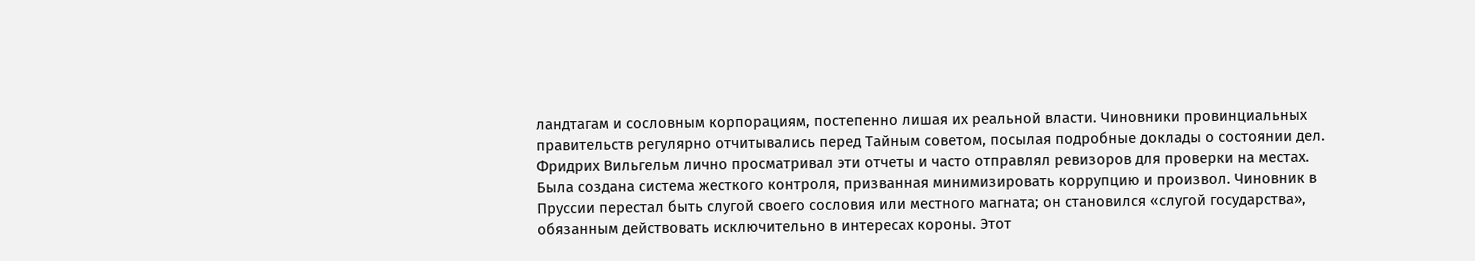ландтагам и сословным корпорациям, постепенно лишая их реальной власти. Чиновники провинциальных правительств регулярно отчитывались перед Тайным советом, посылая подробные доклады о состоянии дел.
Фридрих Вильгельм лично просматривал эти отчеты и часто отправлял ревизоров для проверки на местах. Была создана система жесткого контроля, призванная минимизировать коррупцию и произвол. Чиновник в Пруссии перестал быть слугой своего сословия или местного магната; он становился «слугой государства», обязанным действовать исключительно в интересах короны. Этот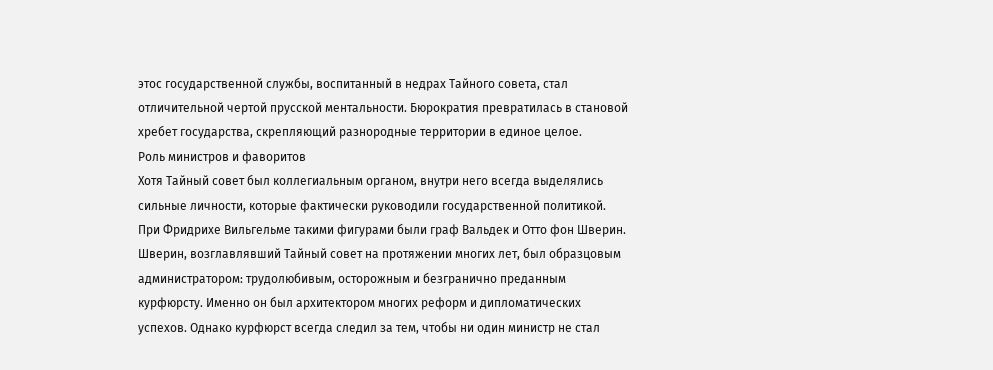этос государственной службы, воспитанный в недрах Тайного совета, стал отличительной чертой прусской ментальности. Бюрократия превратилась в становой хребет государства, скрепляющий разнородные территории в единое целое.
Роль министров и фаворитов
Хотя Тайный совет был коллегиальным органом, внутри него всегда выделялись сильные личности, которые фактически руководили государственной политикой. При Фридрихе Вильгельме такими фигурами были граф Вальдек и Отто фон Шверин. Шверин, возглавлявший Тайный совет на протяжении многих лет, был образцовым администратором: трудолюбивым, осторожным и безгранично преданным курфюрсту. Именно он был архитектором многих реформ и дипломатических успехов. Однако курфюрст всегда следил за тем, чтобы ни один министр не стал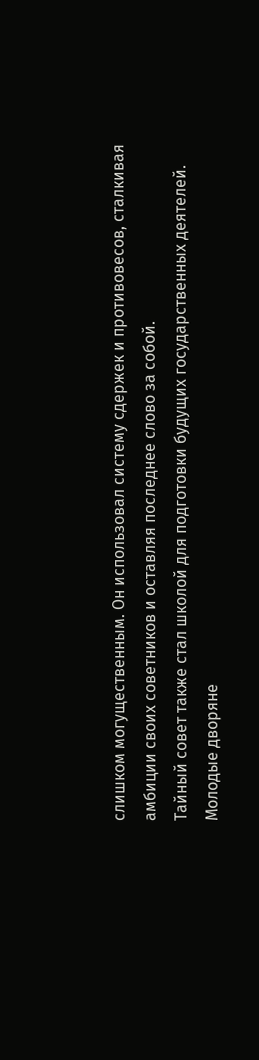слишком могущественным. Он использовал систему сдержек и противовесов, сталкивая амбиции своих советников и оставляя последнее слово за собой.
Тайный совет также стал школой для подготовки будущих государственных деятелей. Молодые дворяне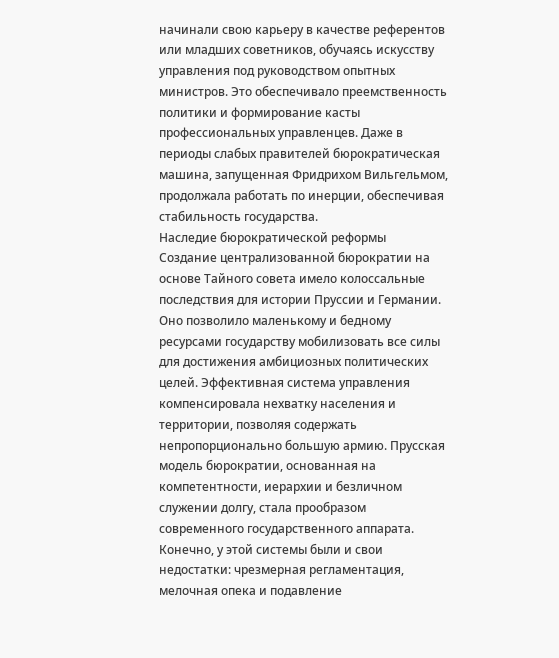начинали свою карьеру в качестве референтов или младших советников, обучаясь искусству управления под руководством опытных министров. Это обеспечивало преемственность политики и формирование касты профессиональных управленцев. Даже в периоды слабых правителей бюрократическая машина, запущенная Фридрихом Вильгельмом, продолжала работать по инерции, обеспечивая стабильность государства.
Наследие бюрократической реформы
Создание централизованной бюрократии на основе Тайного совета имело колоссальные последствия для истории Пруссии и Германии. Оно позволило маленькому и бедному ресурсами государству мобилизовать все силы для достижения амбициозных политических целей. Эффективная система управления компенсировала нехватку населения и территории, позволяя содержать непропорционально большую армию. Прусская модель бюрократии, основанная на компетентности, иерархии и безличном служении долгу, стала прообразом современного государственного аппарата.
Конечно, у этой системы были и свои недостатки: чрезмерная регламентация, мелочная опека и подавление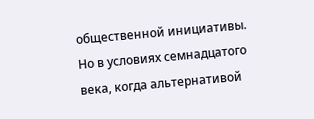общественной инициативы. Но в условиях семнадцатого века, когда альтернативой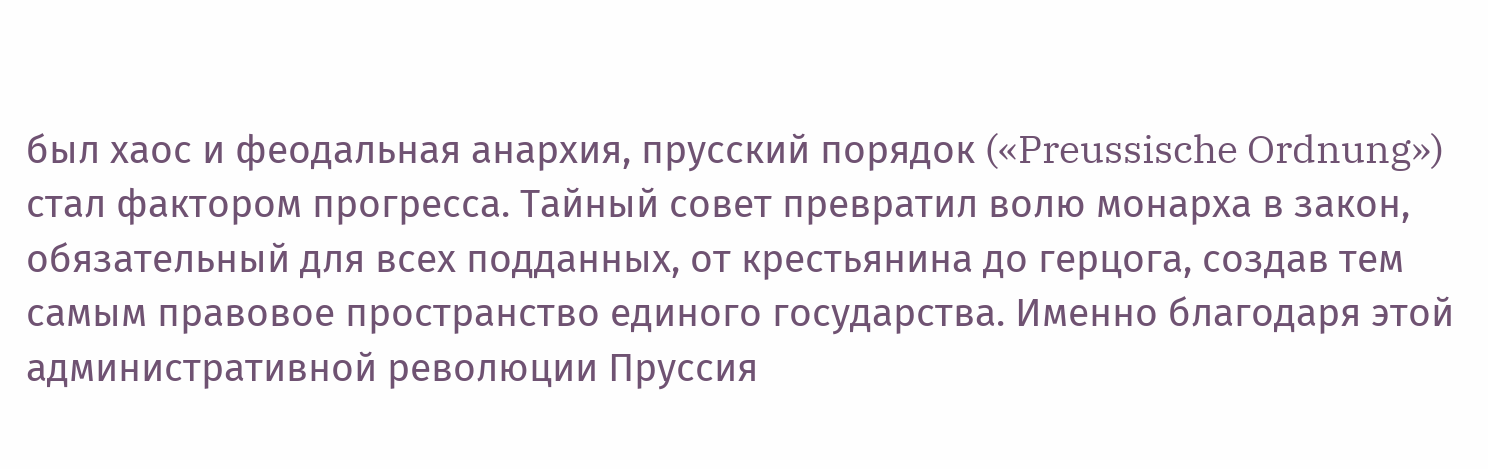был хаос и феодальная анархия, прусский порядок («Preussische Ordnung») стал фактором прогресса. Тайный совет превратил волю монарха в закон, обязательный для всех подданных, от крестьянина до герцога, создав тем самым правовое пространство единого государства. Именно благодаря этой административной революции Пруссия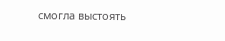смогла выстоять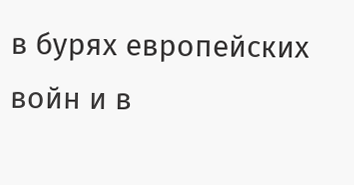в бурях европейских войн и в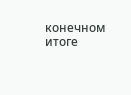конечном итоге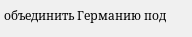объединить Германию под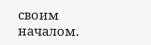своим началом.